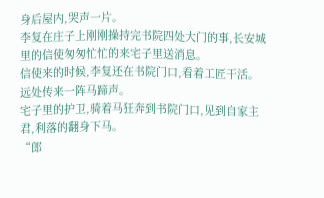身后屋内,哭声一片。
李复在庄子上刚刚操持完书院四处大门的事,长安城里的信使匆匆忙忙的来宅子里送消息。
信使来的时候,李复还在书院门口,看着工匠干活。
远处传来一阵马蹄声。
宅子里的护卫,骑着马狂奔到书院门口,见到自家主君,利落的翻身下马。
“郎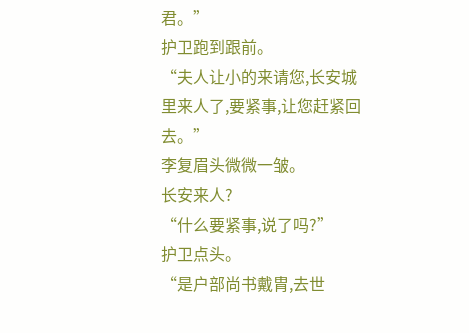君。”
护卫跑到跟前。
“夫人让小的来请您,长安城里来人了,要紧事,让您赶紧回去。”
李复眉头微微一皱。
长安来人?
“什么要紧事,说了吗?”
护卫点头。
“是户部尚书戴胄,去世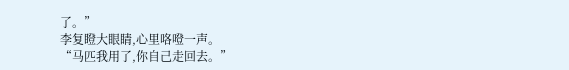了。”
李复瞪大眼睛,心里咯噔一声。
“马匹我用了,你自己走回去。”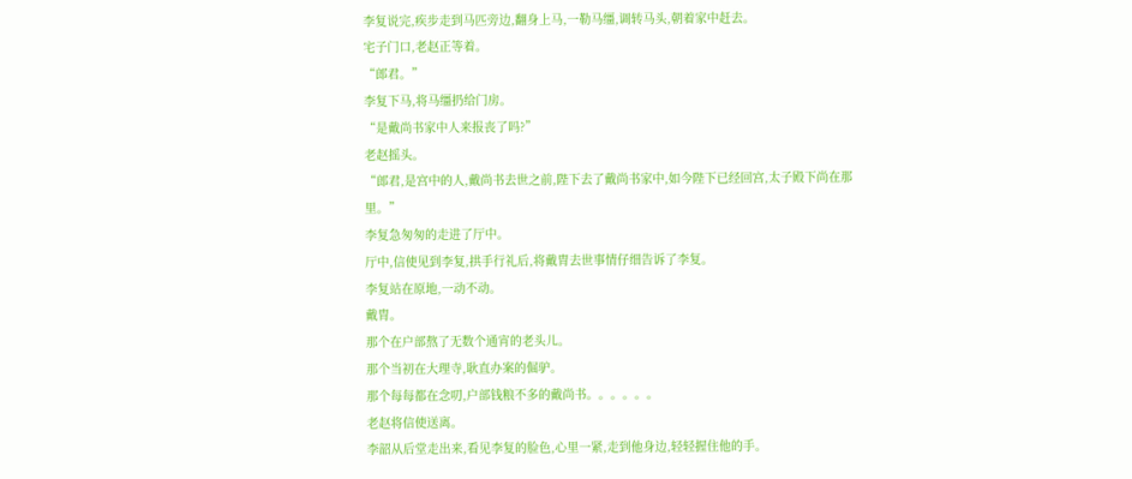李复说完,疾步走到马匹旁边,翻身上马,一勒马缰,调转马头,朝着家中赶去。
宅子门口,老赵正等着。
“郎君。”
李复下马,将马缰扔给门房。
“是戴尚书家中人来报丧了吗?”
老赵摇头。
“郎君,是宫中的人,戴尚书去世之前,陛下去了戴尚书家中,如今陛下已经回宫,太子殿下尚在那里。”
李复急匆匆的走进了厅中。
厅中,信使见到李复,拱手行礼后,将戴胄去世事情仔细告诉了李复。
李复站在原地,一动不动。
戴胄。
那个在户部熬了无数个通宵的老头儿。
那个当初在大理寺,耿直办案的倔驴。
那个每每都在念叨,户部钱粮不多的戴尚书。。。。。。
老赵将信使送离。
李韶从后堂走出来,看见李复的脸色,心里一紧,走到他身边,轻轻握住他的手。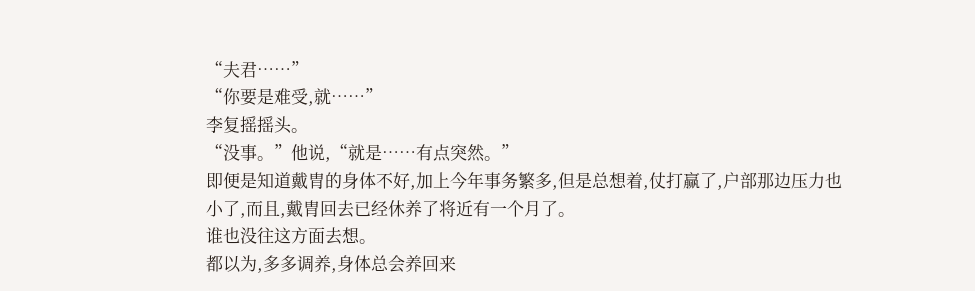“夫君……”
“你要是难受,就……”
李复摇摇头。
“没事。”他说,“就是……有点突然。”
即便是知道戴胄的身体不好,加上今年事务繁多,但是总想着,仗打赢了,户部那边压力也小了,而且,戴胄回去已经休养了将近有一个月了。
谁也没往这方面去想。
都以为,多多调养,身体总会养回来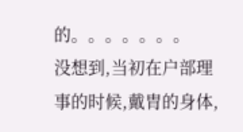的。。。。。。。
没想到,当初在户部理事的时候,戴胄的身体,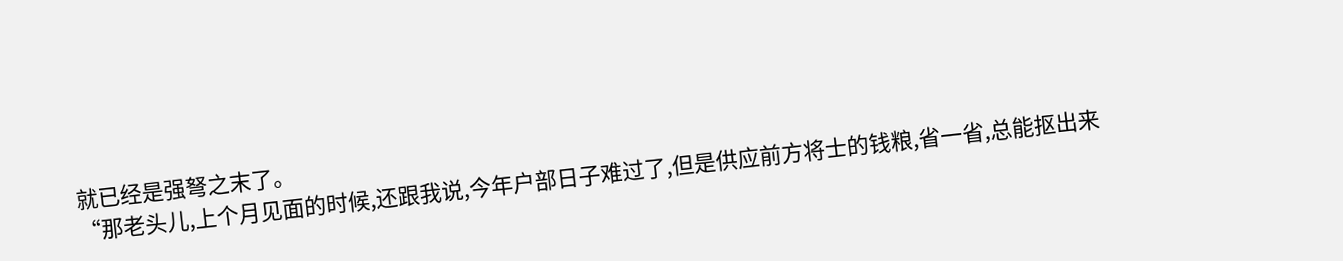就已经是强弩之末了。
“那老头儿,上个月见面的时候,还跟我说,今年户部日子难过了,但是供应前方将士的钱粮,省一省,总能抠出来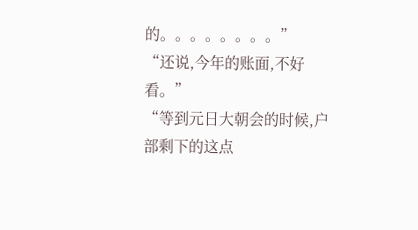的。。。。。。。。”
“还说,今年的账面,不好看。”
“等到元日大朝会的时候,户部剩下的这点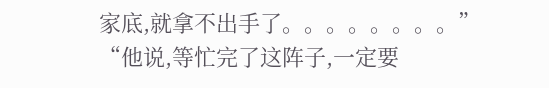家底,就拿不出手了。。。。。。。。”
“他说,等忙完了这阵子,一定要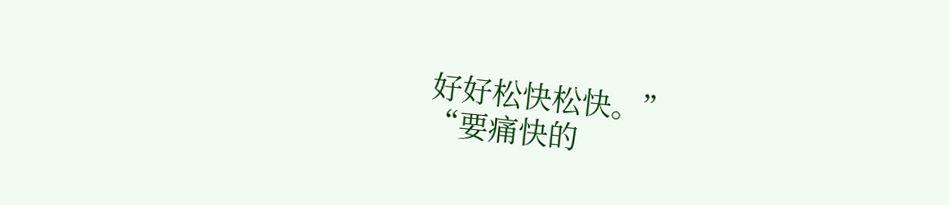好好松快松快。”
“要痛快的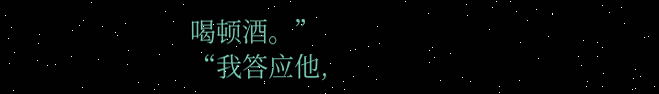喝顿酒。”
“我答应他,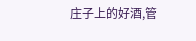庄子上的好酒,管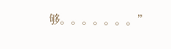够。。。。。。。”